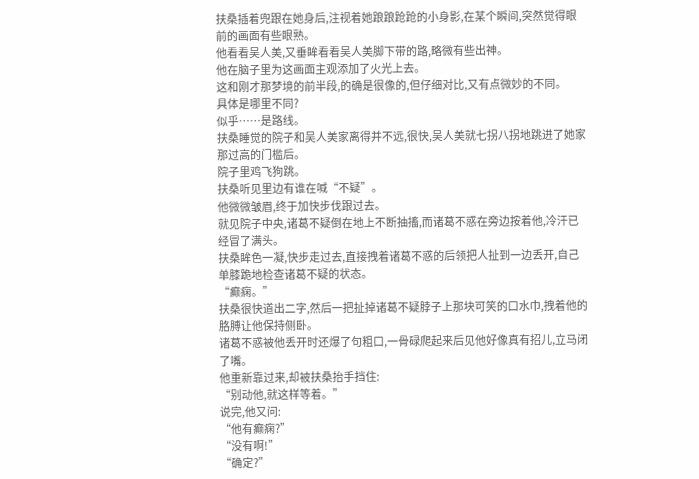扶桑插着兜跟在她身后,注视着她踉踉跄跄的小身影,在某个瞬间,突然觉得眼前的画面有些眼熟。
他看看吴人美,又垂眸看看吴人美脚下带的路,略微有些出神。
他在脑子里为这画面主观添加了火光上去。
这和刚才那梦境的前半段,的确是很像的,但仔细对比,又有点微妙的不同。
具体是哪里不同?
似乎……是路线。
扶桑睡觉的院子和吴人美家离得并不远,很快,吴人美就七拐八拐地跳进了她家那过高的门槛后。
院子里鸡飞狗跳。
扶桑听见里边有谁在喊“不疑”。
他微微皱眉,终于加快步伐跟过去。
就见院子中央,诸葛不疑倒在地上不断抽搐,而诸葛不惑在旁边按着他,冷汗已经冒了满头。
扶桑眸色一凝,快步走过去,直接拽着诸葛不惑的后领把人扯到一边丢开,自己单膝跪地检查诸葛不疑的状态。
“癫痫。”
扶桑很快道出二字,然后一把扯掉诸葛不疑脖子上那块可笑的口水巾,拽着他的胳膊让他保持侧卧。
诸葛不惑被他丢开时还爆了句粗口,一骨碌爬起来后见他好像真有招儿,立马闭了嘴。
他重新靠过来,却被扶桑抬手挡住:
“别动他,就这样等着。”
说完,他又问:
“他有癫痫?”
“没有啊!”
“确定?”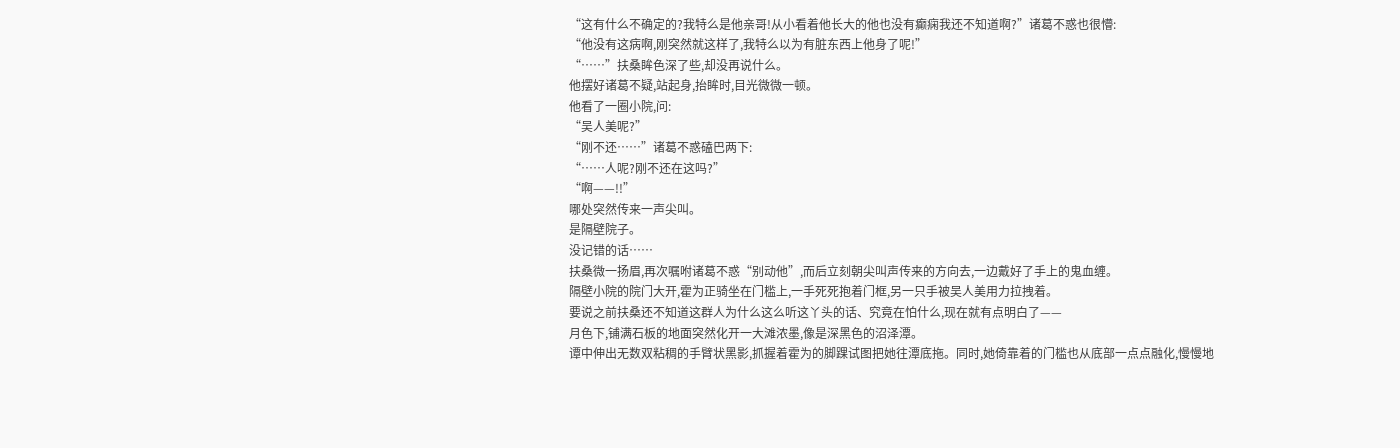“这有什么不确定的?我特么是他亲哥!从小看着他长大的他也没有癫痫我还不知道啊?”诸葛不惑也很懵:
“他没有这病啊,刚突然就这样了,我特么以为有脏东西上他身了呢!”
“……”扶桑眸色深了些,却没再说什么。
他摆好诸葛不疑,站起身,抬眸时,目光微微一顿。
他看了一圈小院,问:
“吴人美呢?”
“刚不还……”诸葛不惑磕巴两下:
“……人呢?刚不还在这吗?”
“啊——!!”
哪处突然传来一声尖叫。
是隔壁院子。
没记错的话……
扶桑微一扬眉,再次嘱咐诸葛不惑“别动他”,而后立刻朝尖叫声传来的方向去,一边戴好了手上的鬼血缠。
隔壁小院的院门大开,霍为正骑坐在门槛上,一手死死抱着门框,另一只手被吴人美用力拉拽着。
要说之前扶桑还不知道这群人为什么这么听这丫头的话、究竟在怕什么,现在就有点明白了——
月色下,铺满石板的地面突然化开一大滩浓墨,像是深黑色的沼泽潭。
谭中伸出无数双粘稠的手臂状黑影,抓握着霍为的脚踝试图把她往潭底拖。同时,她倚靠着的门槛也从底部一点点融化,慢慢地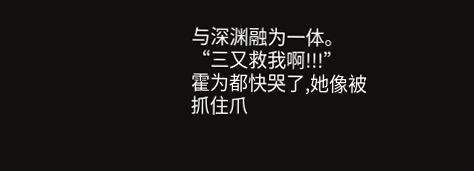与深渊融为一体。
“三又救我啊!!!”
霍为都快哭了,她像被抓住爪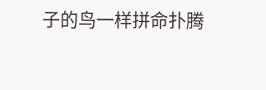子的鸟一样拼命扑腾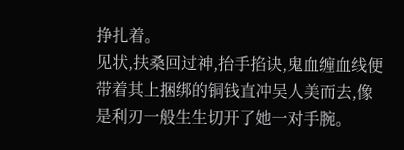挣扎着。
见状,扶桑回过神,抬手掐诀,鬼血缠血线便带着其上捆绑的铜钱直冲吴人美而去,像是利刃一般生生切开了她一对手腕。